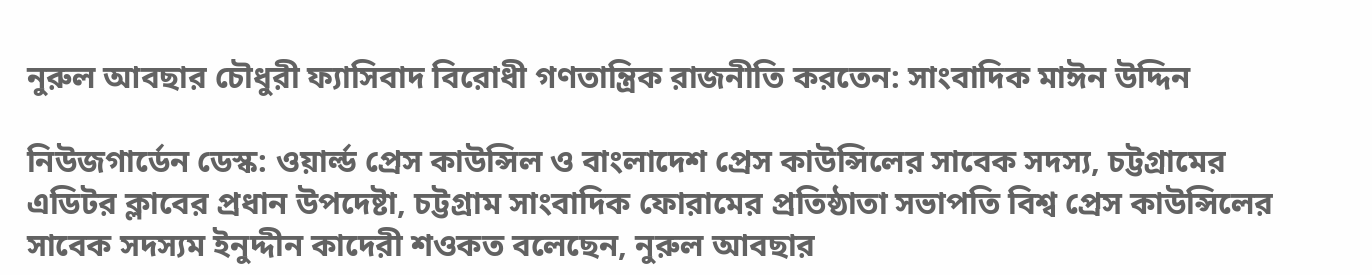নুরুল আবছার চৌধুরী ফ্যাসিবাদ বিরোধী গণতান্ত্রিক রাজনীতি করতেন: সাংবাদিক মাঈন উদ্দিন

নিউজগার্ডেন ডেস্ক: ওয়ার্ল্ড প্রেস কাউন্সিল ও বাংলাদেশ প্রেস কাউন্সিলের সাবেক সদস্য, চট্টগ্রামের এডিটর ক্লাবের প্রধান উপদেষ্টা, চট্টগ্রাম সাংবাদিক ফোরামের প্রতিষ্ঠাতা সভাপতি বিশ্ব প্রেস কাউন্সিলের সাবেক সদস্যম ইনুদ্দীন কাদেরী শওকত বলেছেন, নুরুল আবছার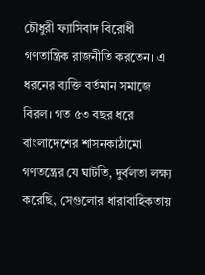চৌধুরী ফ্যাসিবাদ বিরোধী গণতান্ত্রিক রাজনীতি করতেন। এ ধরনের ব্যক্তি বর্তমান সমাজে বিরল। গত ৫৩ বছর ধরে বাংলাদেশের শাসনকাঠামো গণতন্ত্রের যে ঘাটতি, দুর্বলতা লক্ষ্য করেছি, সেগুলোর ধারাবাহিকতায়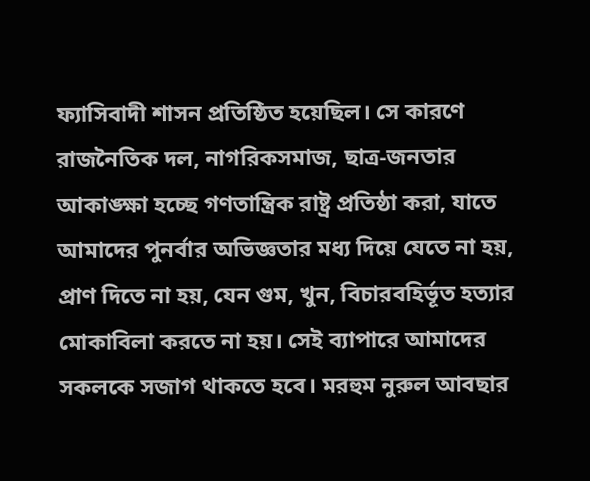ফ্যাসিবাদী শাসন প্রতিষ্ঠিত হয়েছিল। সে কারণে রাজনৈতিক দল, নাগরিকসমাজ, ছাত্র-জনতার আকাঙ্ক্ষা হচ্ছে গণতান্ত্রিক রাষ্ট্র প্রতিষ্ঠা করা, যাতে আমাদের পুনর্বার অভিজ্ঞতার মধ্য দিয়ে যেতে না হয়, প্রাণ দিতে না হয়, যেন গুম, খুন, বিচারবহির্ভূত হত্যার মোকাবিলা করতে না হয়। সেই ব্যাপারে আমাদের সকলকে সজাগ থাকতে হবে। মরহুম নুরুল আবছার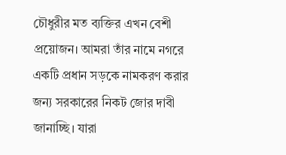চৌধুরীর মত ব্যক্তির এখন বেশী প্রয়োজন। আমরা তাঁর নামে নগরে একটি প্রধান সড়কে নামকরণ করার জন্য সরকারের নিকট জোর দাবী জানাচ্ছি। যারা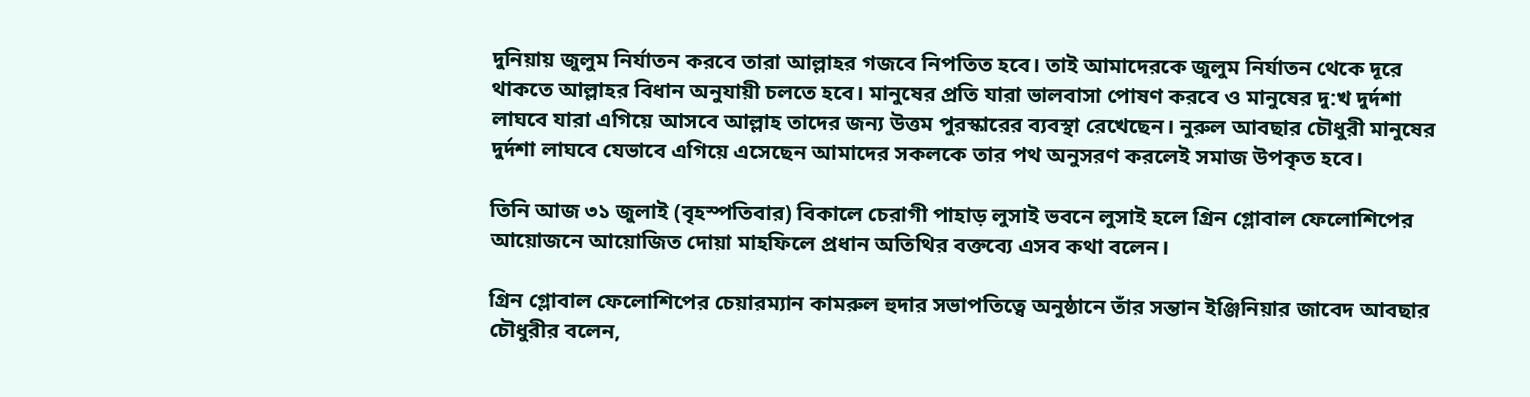দুনিয়ায় জুলুম নির্যাতন করবে তারা আল্লাহর গজবে নিপতিত হবে। তাই আমাদেরকে জুলুম নির্যাতন থেকে দূরে থাকতে আল্লাহর বিধান অনুযায়ী চলতে হবে। মানুষের প্রতি যারা ভালবাসা পোষণ করবে ও মানুষের দু:খ দুর্দশা লাঘবে যারা এগিয়ে আসবে আল্লাহ তাদের জন্য উত্তম পুরস্কারের ব্যবস্থা রেখেছেন। নুরুল আবছার চৌধুরী মানুষের দুর্দশা লাঘবে যেভাবে এগিয়ে এসেছেন আমাদের সকলকে তার পথ অনুসরণ করলেই সমাজ উপকৃত হবে।

তিনি আজ ৩১ জুলাই (বৃহস্পতিবার) বিকালে চেরাগী পাহাড় লুসাই ভবনে লুসাই হলে গ্রিন গ্লোবাল ফেলোশিপের আয়োজনে আয়োজিত দোয়া মাহফিলে প্রধান অতিথির বক্তব্যে এসব কথা বলেন।

গ্রিন গ্লোবাল ফেলোশিপের চেয়ারম্যান কামরুল হুদার সভাপতিত্বে অনুষ্ঠানে তাঁর সন্তান ইঞ্জিনিয়ার জাবেদ আবছার চৌধুরীর বলেন,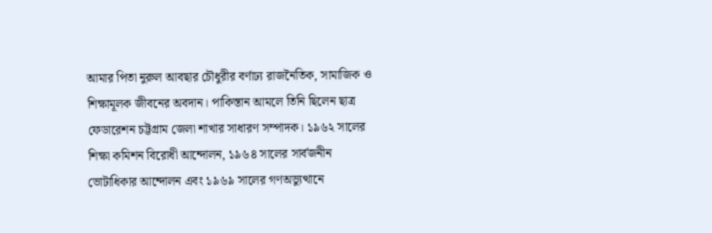আমার পিতা নুরুল আবছার চৌধুরীর বর্ণাঢ্য রাজনৈতিক, সামাজিক ও শিক্ষামূলক জীবনের অবদান। পাকিস্তান আমলে তিনি ছিলেন ছাত্র ফেডারেশন চট্টগ্রাম জেলা শাখার সাধারণ সম্পাদক। ১৯৬২ সালের শিক্ষা কমিশন বিরোধী আন্দোলন, ১৯৬৪ সালের সার্বজনীন ভোটাধিকার আন্দোলন এবং ১৯৬৯ সালের গণঅভ্যুত্থানে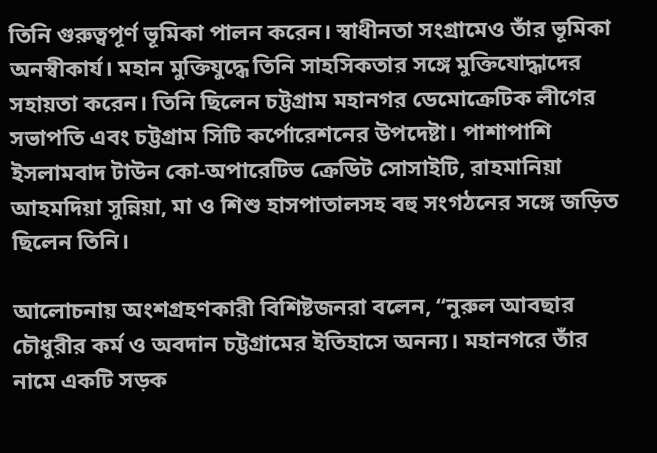তিনি গুরুত্বপূর্ণ ভূমিকা পালন করেন। স্বাধীনতা সংগ্রামেও তাঁর ভূমিকা অনস্বীকার্য। মহান মুক্তিযুদ্ধে তিনি সাহসিকতার সঙ্গে মুক্তিযোদ্ধাদের সহায়তা করেন। তিনি ছিলেন চট্টগ্রাম মহানগর ডেমোক্রেটিক লীগের সভাপতি এবং চট্টগ্রাম সিটি কর্পোরেশনের উপদেষ্টা। পাশাপাশি ইসলামবাদ টাউন কো-অপারেটিভ ক্রেডিট সোসাইটি, রাহমানিয়া আহমদিয়া সুন্নিয়া, মা ও শিশু হাসপাতালসহ বহু সংগঠনের সঙ্গে জড়িত ছিলেন তিনি।

আলোচনায় অংশগ্রহণকারী বিশিষ্টজনরা বলেন, “নুরুল আবছার চৌধুরীর কর্ম ও অবদান চট্টগ্রামের ইতিহাসে অনন্য। মহানগরে তাঁর নামে একটি সড়ক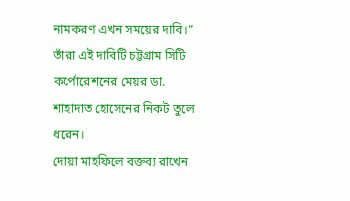নামকরণ এখন সময়ের দাবি।” তাঁরা এই দাবিটি চট্টগ্রাম সিটি কর্পোরেশনের মেয়র ডা. শাহাদাত হোসেনের নিকট তুলে ধরেন।
দোয়া মাহফিলে বক্তব্য রাখেন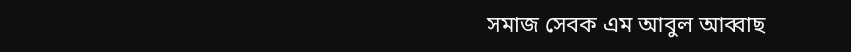সমাজ সেবক এম আবুল আব্বাছ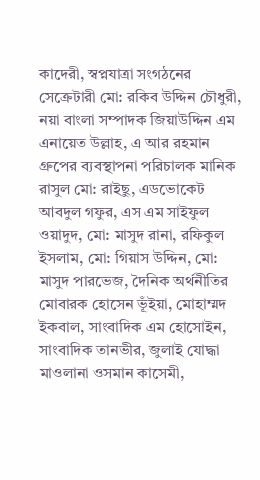কাদেরী, স্বপ্নযাত্রা সংগঠনের সেক্রেটারী মো: রকিব উদ্দিন চৌধুরী, নয়া বাংলা সম্পাদক জিয়াউদ্দিন এম এনায়েত উল্লাহ, এ আর রহমান গ্রুপের ব্যবস্থাপনা পরিচালক মানিক রাসুল মো: রাইছু, এডভোকেট আবদুল গফুর, এস এম সাইফুল ওয়াদুদ, মো: মাসুদ রানা, রফিকুল ইসলাম, মো: গিয়াস উদ্দিন, মো: মাসুদ পারভেজ, দৈনিক অর্থনীতির মোবারক হোসেন ভূঁইয়া, মোহাম্মদ ইকবাল, সাংবাদিক এম হোসোইন, সাংবাদিক তানভীর, জুলাই যোদ্ধা মাওলানা ওসমান কাসেমী,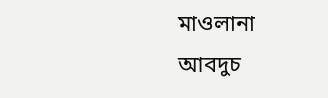মাওলানা আবদুচ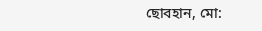ছোবহান, মো: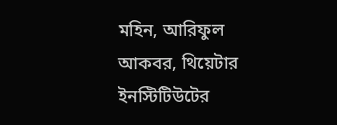মহিন, আরিফুল আকবর, থিয়েটার ইনস্টিটিউটের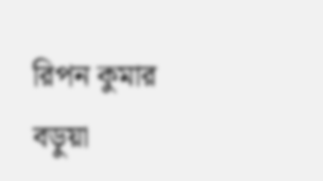রিপন কুমার বড়ুয়া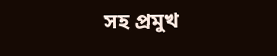সহ প্রমুখ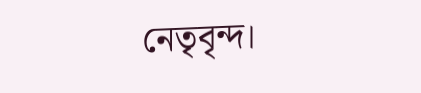নেতৃবৃন্দ।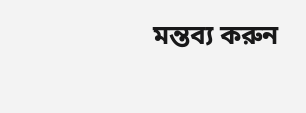মন্তব্য করুন